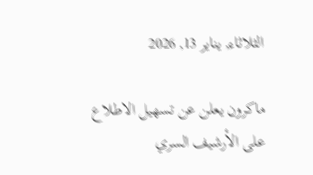الثلاثاء, يناير 13, 2026

ماكرون يعلن عن تسهيل الاطلاع على الأرشيف السري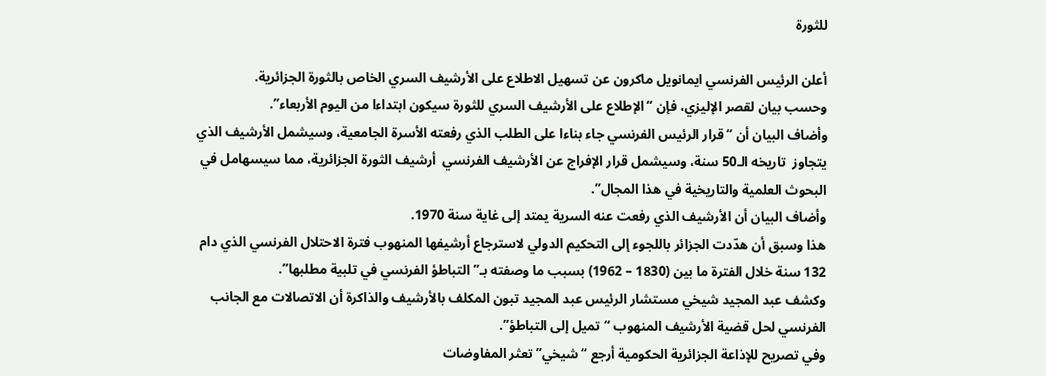للثورة

أعلن الرئيس الفرنسي ايمانويل ماكرون عن تسهيل الاطلاع على الأرشيف السري الخاص بالثورة الجزائرية.
وحسب بيان لقصر الإليزي، فإن “الإطلاع على الأرشيف السري للثورة سيكون ابتداءا من اليوم الأربعاء”.
وأضاف البيان أن “قرار الرئيس الفرنسي جاء بناءا على الطلب الذي رفعته الأسرة الجامعية، وسيشمل الأرشيف الذي يتجاوز  تاريخه الـ50 سنة، وسيشمل قرار الإفراج عن الأرشيف الفرنسي  أرشيف الثورة الجزائرية، مما سيسهامل في البحوث العلمية والتاريخية في هذا المجال”.
وأضاف البيان أن الأرشيف الذي رفعت عنه السرية يمتد إلى غاية سنة 1970.
هذا وسبق أن هدّدت الجزائر باللجوء إلى التحكيم الدولي لاسترجاع أرشيفها المنهوب فترة الاحتلال الفرنسي الذي دام 132 سنة خلال الفترة ما بين (1830 – 1962) بسبب ما وصفته بـ”التباطؤ الفرنسي في تلبية مطلبها”.
وكشف عبد المجيد شيخي مستشار الرئيس عبد المجيد تبون المكلف بالأرشيف والذاكرة أن الاتصالات مع الجانب الفرنسي لحل قضية الأرشيف المنهوب “تميل إلى التباطؤ”.
وفي تصريح للإذاعة الجزائرية الحكومية أرجع “شيخي” تعثر المفاوضات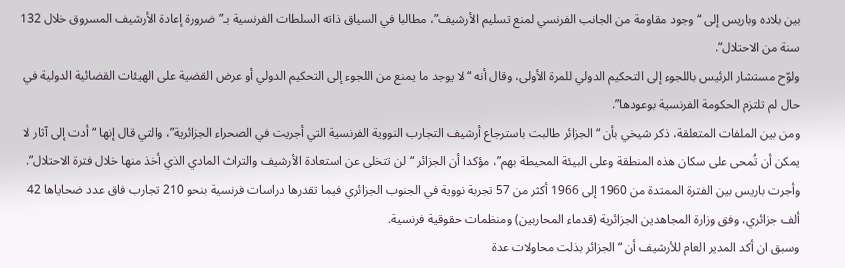بين بلاده وباريس إلى “وجود مقاومة من الجانب الفرنسي لمنع تسليم الأرشيف”، مطالبا في السياق ذاته السلطات الفرنسية بـ”ضرورة إعادة الأرشيف المسروق خلال 132 سنة من الاحتلال”.
ولوّح مستشار الرئيس باللجوء إلى التحكيم الدولي للمرة الأولى، وقال أنه “لا يوجد ما يمنع من اللجوء إلى التحكيم الدولي أو عرض القضية على الهيئات القضائية الدولية في حال لم تلتزم الحكومة الفرنسية بوعودها”.
ومن بين الملفات المتعلقة، ذكر شيخي بأن “الجزائر طالبت باسترجاع أرشيف التجارب النووية الفرنسية التي أجريت في الصحراء الجزائرية”، والتي قال إنها “أدت إلى آثار لا يمكن أن تُمحى على سكان هذه المنطقة وعلى البيئة المحيطة بهم”، مؤكدا أن الجزائر “لن تتخلى عن استعادة الأرشيف والتراث المادي الذي أخذ منها خلال فترة الاحتلال”.
وأجرت باريس بين الفترة الممتدة من 1960 إلى 1966 أكثر من 57 تجربة نووية في الجنوب الجزائري فيما تقدرها دراسات فرنسية بنحو 210 تجارب فاق عدد ضحاياها 42 ألف جزائري، وفق وزارة المجاهدين الجزائرية (قدماء المحاربين) ومنظمات حقوقية فرنسية.
وسبق ان أكد المدير العام للأرشيف أن “الجزائر بذلت محاولات عدة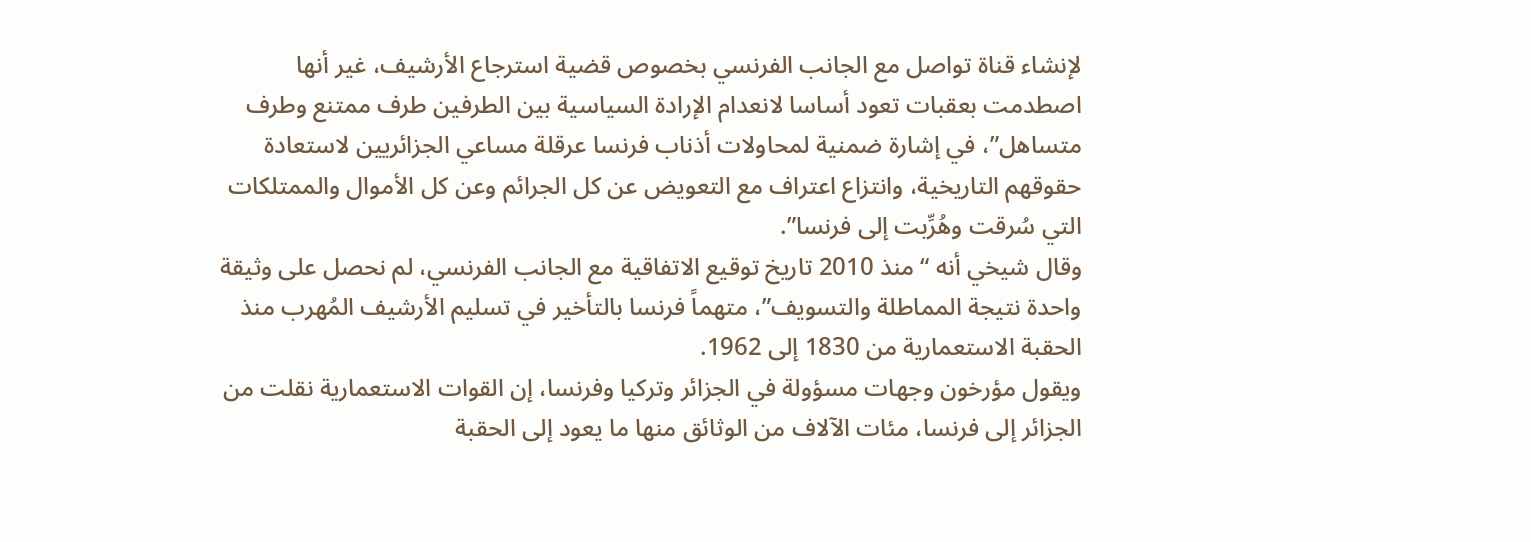لإنشاء قناة تواصل مع الجانب الفرنسي بخصوص قضية استرجاع الأرشيف، غير أنها اصطدمت بعقبات تعود أساسا لانعدام الإرادة السياسية بين الطرفين طرف ممتنع وطرف متساهل”، في إشارة ضمنية لمحاولات أذناب فرنسا عرقلة مساعي الجزائريين لاستعادة حقوقهم التاريخية، وانتزاع اعتراف مع التعويض عن كل الجرائم وعن كل الأموال والممتلكات التي سُرقت وهُرِّبت إلى فرنسا”.
وقال شيخي أنه “منذ 2010 تاريخ توقيع الاتفاقية مع الجانب الفرنسي، لم نحصل على وثيقة واحدة نتيجة المماطلة والتسويف”، متهماً فرنسا بالتأخير في تسليم الأرشيف المُهرب منذ الحقبة الاستعمارية من 1830 إلى 1962.
ويقول مؤرخون وجهات مسؤولة في الجزائر وتركيا وفرنسا، إن القوات الاستعمارية نقلت من الجزائر إلى فرنسا، مئات الآلاف من الوثائق منها ما يعود إلى الحقبة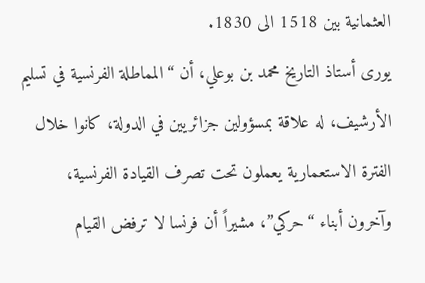العثمانية بين 1518 الى 1830.
يورى أستاذ التاريخ محمد بن بوعلي، أن “المماطلة الفرنسية في تسليم الأرشيف، له علاقة بمسؤولين جزائريين في الدولة، كانوا خلال الفترة الاستعمارية يعملون تحت تصرف القيادة الفرنسية، وآخرون أبناء “حركي”، مشيراً أن فرنسا لا ترفض القيام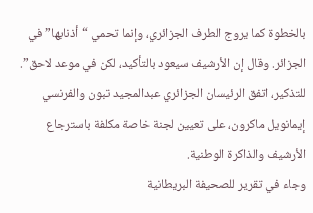بالخطوة كما يروج الطرف الجزائري، وإنما تحمي “أذنابها” في الجزائر. وقال إن الأرشيف سيعود بالتأكيد، لكن في موعد لاحق”.
للتذكير، اتفق الرئيسان الجزائري عبدالمجيد تبون والفرنسي إيمانويل ماكرون، على تعيين لجنة خاصة مكلفة باسترجاع الأرشيف والذاكرة الوطنية.
وجاء في تقرير للصحيفة البريطانية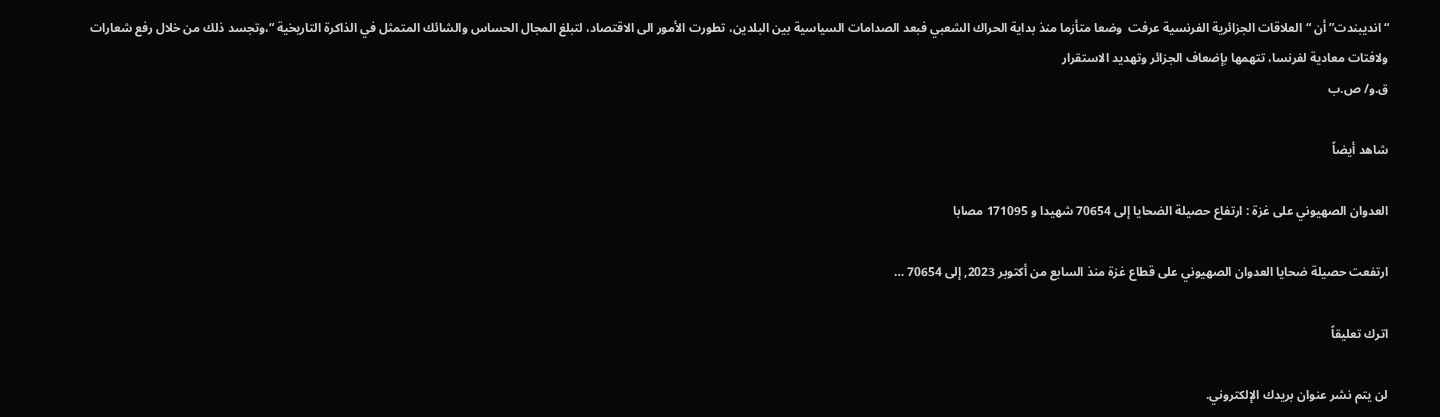“انديبندت” أن “العلاقات الجزائرية الفرنسية عرفت  وضعا متأزما منذ بداية الحراك الشعبي فبعد الصدامات السياسية بين البلدين، تطورت الأمور الى الاقتصاد، لتبلغ المجال الحساس والشائك المتمثل في الذاكرة التاريخية “،وتجسد ذلك من خلال رفع شعارات ولافتات معادية لفرنسا، تتهمها بإضعاف الجزائر وتهديد الاستقرار
ق.و/ ص.ب

شاهد أيضاً

العدوان الصهيوني على غزة : ارتفاع حصيلة الضحايا إلى 70654 شهيدا و 171095 مصابا

ارتفعت حصيلة ضحايا العدوان الصهيوني على قطاع غزة منذ السابع من أكتوبر 2023, إلى 70654 …

اترك تعليقاً

لن يتم نشر عنوان بريدك الإلكتروني.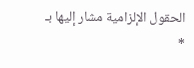الحقول الإلزامية مشار إليها بـ *